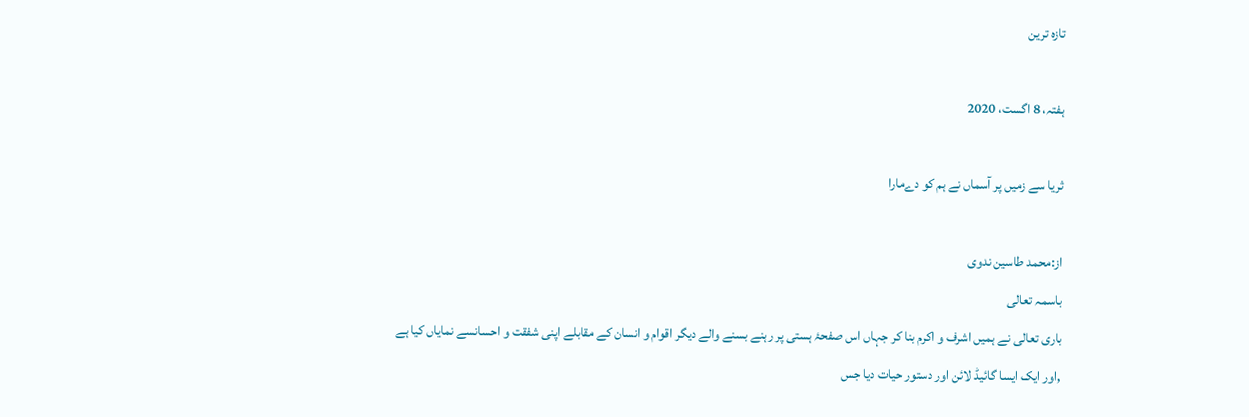تازہ ترین

ہفتہ، 8 اگست، 2020

ثریا سے زمیں پر آسماں نے ہم کو دےمارا

از:محمد طاسین ندوی
باسمہ تعالی
باری تعالی نے ہمیں اشرف و اکرم بنا کر جہاں اس صفحۂ ہستی پر رہنے بسنے والے دیگر اقوام و انسان کے مقابلے اپنی شفقت و احسانسے نمایاں کیا ہے ,اور ایک ایسا گائیڈ لائن اور دستور حیات دیا جس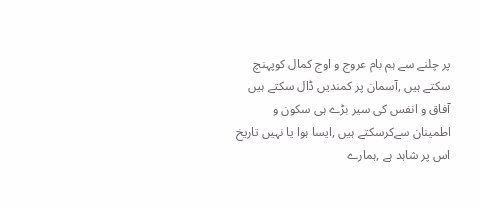پر چلنے سے ہم بام عروج و اوج کمال کوپہنچ سکتے ہیں ,آسمان پر کمندیں ڈال سکتے ہیں آفاق و انفس کی سیر بڑے ہی سکون و اطمینان سےکرسکتے ہیں ,ایسا ہوا یا نہیں تاریخ اس پر شاہد ہے ,ہمارے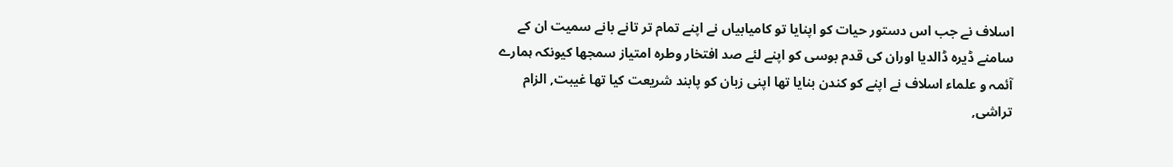اسلاف نے جب اس دستور حیات کو اپنایا تو کامیابیاں نے اپنے تمام تر تانے بانے سمیت ان کے سامنے ڈیرہ ڈالدیا اوران کی قدم بوسی کو اپنے لئے صد افتخار وطرہ امتیاز سمجھا کیونکہ ہمارے آئمہ و علماء اسلاف نے اپنے کو کندن بنایا تھا اپنی زبان کو پابند شریعت کیا تھا غیبت, الزام تراشی,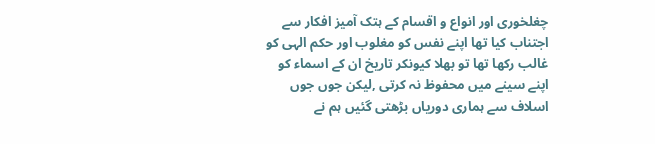چغلخوری اور انواع و اقسام کے ہتک آمیز افکار سے اجتناب کیا تھا اپنے نفس کو مغلوب اور حکم الہی کو غالب رکھا تھا تو بھلا کیونکر تاریخ ان کے اسماء کو اپنے سینے میں محفوظ نہ کرتی ,لیکن جوں جوں اسلاف سے ہماری دوریاں بڑھتی گئیں ہم نے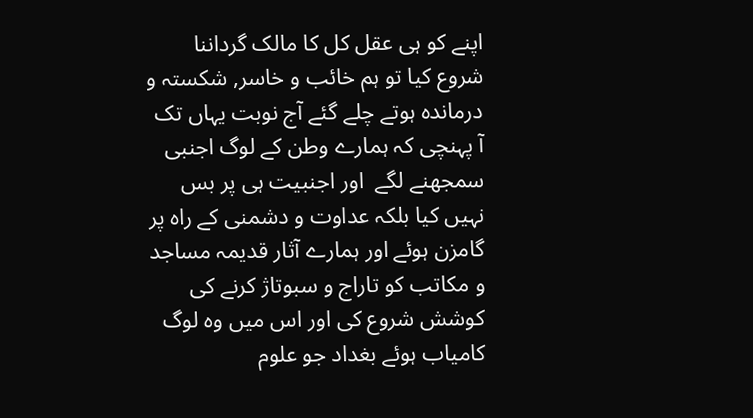اپنے کو ہی عقل کل کا مالک گرداننا شروع کیا تو ہم خائب و خاسر, شکستہ و درماندہ ہوتے چلے گئے آج نوبت یہاں تک آ پہنچی کہ ہمارے وطن کے لوگ اجنبی سمجھنے لگے  اور اجنبیت ہی پر بس نہیں کیا بلکہ عداوت و دشمنی کے راہ پر گامزن ہوئے اور ہمارے آثار قدیمہ مساجد و مکاتب کو تاراج و سبوتاژ کرنے کی کوشش شروع کی اور اس میں وہ لوگ کامیاب ہوئے بغداد جو علوم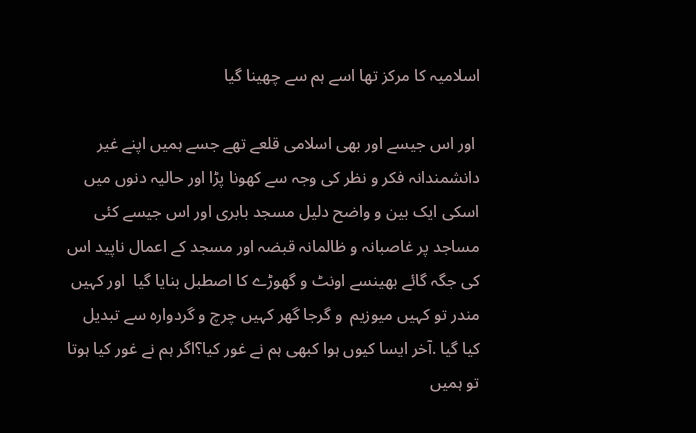اسلامیہ کا مرکز تھا اسے ہم سے چھینا گیا

 اور اس جیسے اور بھی اسلامی قلعے تھے جسے ہمیں اپنے غیر دانشمندانہ فکر و نظر کی وجہ سے کھونا پڑا اور حالیہ دنوں میں  اسکی ایک بین و واضح دلیل مسجد بابری اور اس جیسے کئی مساجد پر غاصبانہ و ظالمانہ قبضہ اور مسجد کے اعمال ناپید اس کی جگہ گائے بھینسے اونٹ و گھوڑے کا اصطبل بنایا گیا  اور کہیں مندر تو کہیں میوزیم  و گرجا گھر کہیں چرچ و گردوارہ سے تبدیل کیا گیا .آخر ایسا کیوں ہوا کبھی ہم نے غور کیا؟اگر ہم نے غور کیا ہوتا تو ہمیں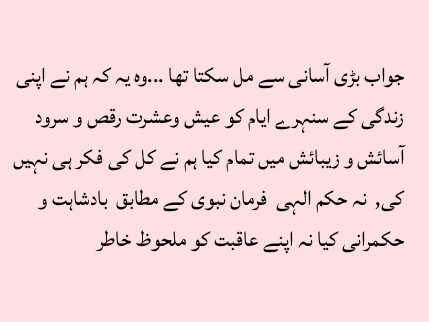جواب بڑی آسانی سے مل سکتا تھا ...وہ یہ کہ ہم نے اپنی زندگی کے سنہرے ایام کو عیش وعشرت رقص و سرود آسائش و زیبائش میں تمام کیا ہم نے کل کی فکر ہی نہیں کی,  نہ حکم الہی  فرمان نبوی کے مطابق  بادشاہت و حکمرانی کیا نہ اپنے عاقبت کو ملحوظ خاطر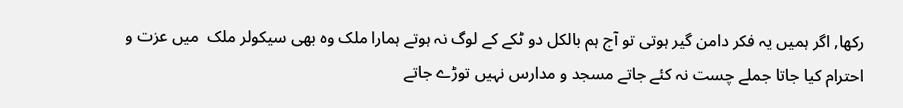رکھا, اگر ہمیں یہ فکر دامن گیر ہوتی تو آج ہم بالکل دو ٹکے کے لوگ نہ ہوتے ہمارا ملک وہ بھی سیکولر ملک  میں عزت و احترام کیا جاتا جملے چست نہ کئے جاتے مسجد و مدارس نہیں توڑے جاتے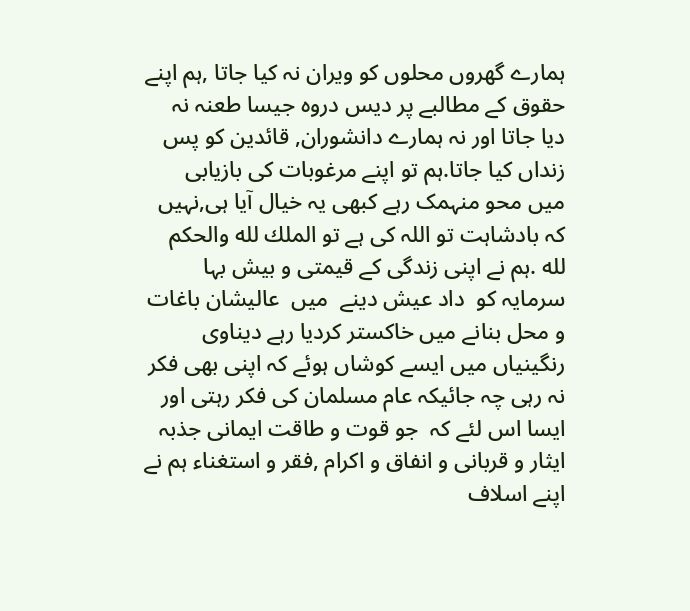ہمارے گھروں محلوں کو ویران نہ کیا جاتا ,ہم اپنے حقوق کے مطالبے پر دیس دروہ جیسا طعنہ نہ دیا جاتا اور نہ ہمارے دانشوران, قائدین کو پس زنداں کیا جاتا.ہم تو اپنے مرغوبات کی بازیابی میں محو منہمک رہے کبھی یہ خیال آیا ہی,نہیں کہ بادشاہت تو اللہ کی ہے تو الملك لله والحكم لله .ہم نے اپنی زندگی کے قیمتی و بیش بہا سرمایہ کو  داد عیش دینے  میں  عالیشان باغات و محل بنانے میں خاکستر کردیا رہے دیناوی رنگینیاں میں ایسے کوشاں ہوئے کہ اپنی بھی فکر نہ رہی چہ جائیکہ عام مسلمان کی فکر رہتی اور ایسا اس لئے کہ  جو قوت و طاقت ایمانی جذبہ ایثار و قربانی و انفاق و اکرام ,فقر و استغناء ہم نے اپنے اسلاف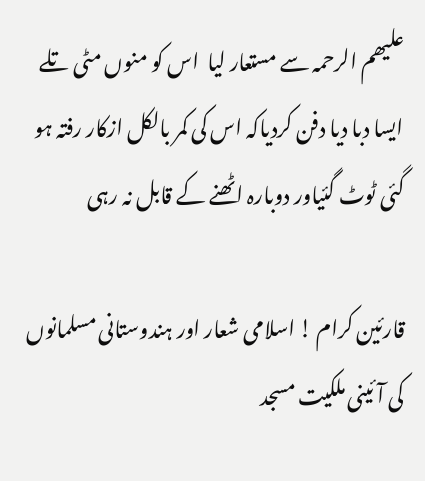علیھم الرحمہ سے مستعار لیا  اس کو منوں مٹی تلے ایسا دبا دیا دفن کردیاکہ اس کی کمر بالکل ازکار رفتہ ہو گئی ٹوٹ گئیاور دوبارہ اٹھنے کے قابل نہ رہی

قارئین کرام ! اسلامی شعار اور ہندوستانی مسلمانوں کی آئینی ملکیت مسجد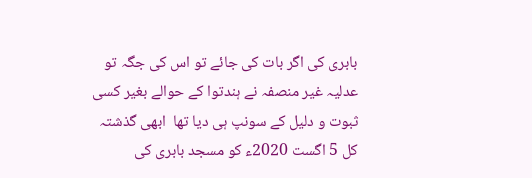بابری کی اگر بات کی جائے تو اس کی جگہ تو عدلیہ غیر منصفہ نے ہندتوا کے حوالے بغیر کسی ثبوت و دلیل کے سونپ ہی دیا تھا  ابھی گذشتہ کل 5 اگست 2020ء کو مسجد بابری کی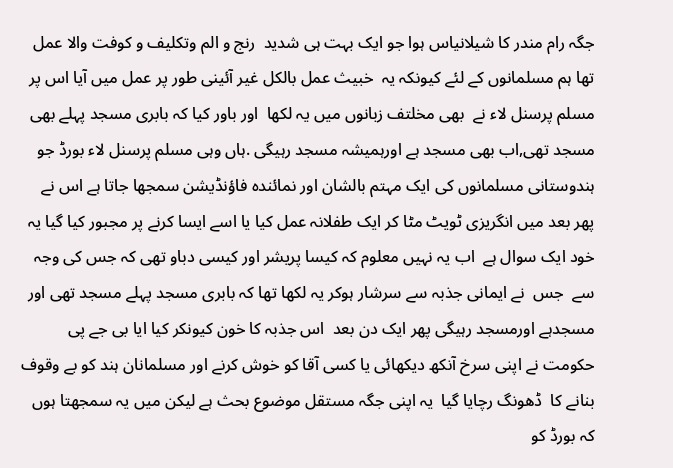جگہ رام مندر کا شیلانیاس ہوا جو ایک بہت ہی شدید  رنج و الم وتکلیف و کوفت والا عمل تھا ہم مسلمانوں کے لئے کیونکہ یہ  خبیث عمل بالکل غیر آئینی طور پر عمل میں آیا اس پر مسلم پرسنل لاء نے  بھی مخلتف زبانوں میں یہ لکھا  اور باور کیا کہ بابری مسجد پہلے بھی مسجد تھی,اب بھی مسجد ہے اورہمیشہ مسجد رہیگی .ہاں وہی مسلم پرسنل لاء بورڈ جو ہندوستانی مسلمانوں کی ایک مہتم بالشان اور نمائندہ فاؤنڈیشن سمجھا جاتا ہے اس نے پھر بعد میں انگریزی ٹویٹ مٹا کر ایک طفلانہ عمل کیا یا اسے ایسا کرنے پر مجبور کیا گیا یہ خود ایک سوال ہے  اب یہ نہیں معلوم کہ کیسا پریشر اور کیسی دباو تھی کہ جس کی وجہ سے  جس  نے ایمانی جذبہ سے سرشار ہوکر یہ لکھا تھا کہ بابری مسجد پہلے مسجد تھی اور مسجدہے اورمسجد رہیگی پھر ایک دن بعد  اس جذبہ کا خون کیونکر کیا ایا بی جے پی حکومت نے اپنی سرخ آنکھ دیکھائی یا کسی آقا کو خوش کرنے اور مسلمانان ہند کو بے وقوف بنانے کا  ڈھونگ رچایا گیا  یہ اپنی جگہ مستقل موضوع بحث ہے لیکن میں یہ سمجھتا ہوں کہ بورڈ کو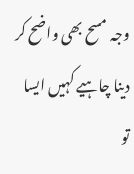وجہ مسح بھی واضح کر دینا چاہیے کہیں ایسا تو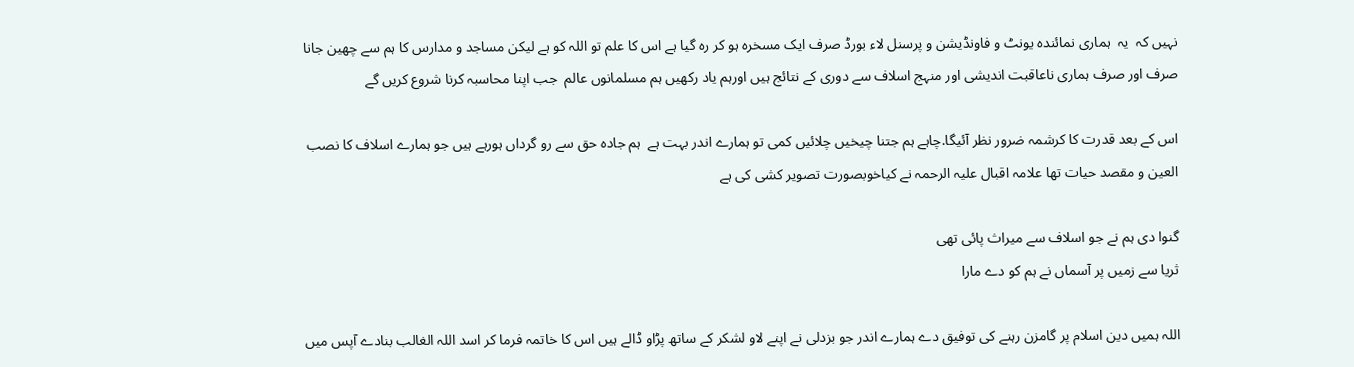نہیں کہ  یہ  ہماری نمائندہ یونٹ و فاونڈیشن و پرسنل لاء بورڈ صرف ایک مسخرہ ہو کر رہ گیا ہے اس کا علم تو اللہ کو ہے لیکن مساجد و مدارس کا ہم سے چھین جانا  صرف اور صرف ہماری ناعاقبت اندیشی اور منہج اسلاف سے دوری کے نتائج ہیں اورہم یاد رکھیں ہم مسلمانوں عالم  جب اپنا محاسبہ کرنا شروع کریں گے

اس کے بعد قدرت کا کرشمہ ضرور نظر آئیگا.چاہے ہم جتنا چیخیں چلائیں کمی تو ہمارے اندر بہت ہے  ہم جادہ حق سے رو گرداں ہورہے ہیں جو ہمارے اسلاف کا نصب العین و مقصد حیات تھا علامہ اقبال علیہ الرحمہ نے کیاخوبصورت تصویر کشی کی ہے

گنوا دی ہم نے جو اسلاف سے میراث پائی تھی
ثریا سے زمیں پر آسماں نے ہم کو دے مارا

اللہ ہمیں دین اسلام پر گامزن رہنے کی توفیق دے ہمارے اندر جو بزدلی نے اپنے لاو لشکر کے ساتھ پڑاو ڈالے ہیں اس کا خاتمہ فرما کر اسد اللہ الغالب بنادے آپس میں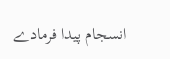انسجام پیدا فرمادے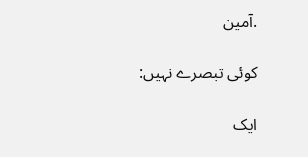.آمین

کوئی تبصرے نہیں:

ایک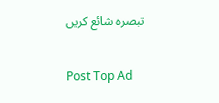تبصرہ شائع کریں

Post Top Ad